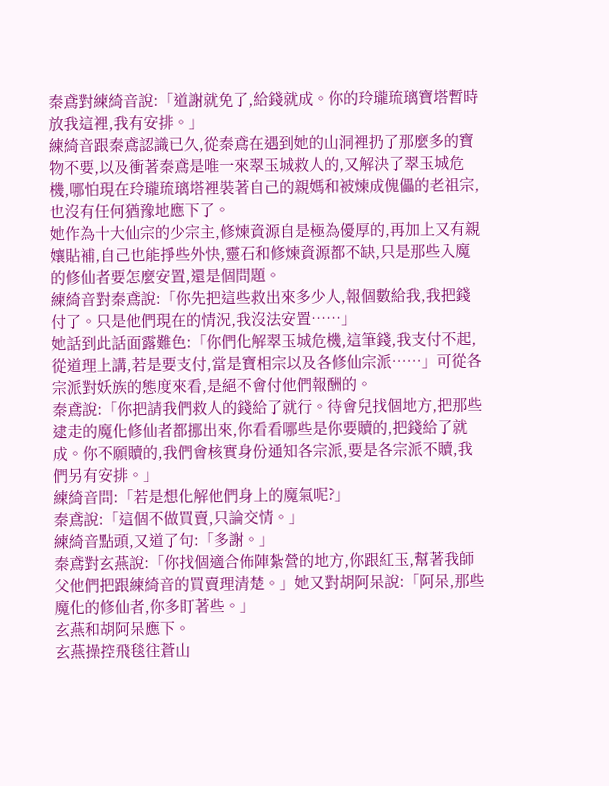秦鳶對練綺音說:「道謝就免了,給錢就成。你的玲瓏琉璃寶塔暫時放我這裡,我有安排。」
練綺音跟秦鳶認識已久,從秦鳶在遇到她的山洞裡扔了那麼多的寶物不要,以及衝著秦鳶是唯一來翠玉城救人的,又解決了翠玉城危機,哪怕現在玲瓏琉璃塔裡裝著自己的親媽和被煉成傀儡的老祖宗,也沒有任何猶豫地應下了。
她作為十大仙宗的少宗主,修煉資源自是極為優厚的,再加上又有親孃貼補,自己也能掙些外快,靈石和修煉資源都不缺,只是那些入魔的修仙者要怎麼安置,還是個問題。
練綺音對秦鳶說:「你先把這些救出來多少人,報個數給我,我把錢付了。只是他們現在的情況,我沒法安置……」
她話到此話面露難色:「你們化解翠玉城危機,這筆錢,我支付不起,從道理上講,若是要支付,當是寶相宗以及各修仙宗派……」可從各宗派對妖族的態度來看,是絕不會付他們報酬的。
秦鳶說:「你把請我們救人的錢給了就行。待會兒找個地方,把那些逮走的魔化修仙者都挪出來,你看看哪些是你要贖的,把錢給了就成。你不願贖的,我們會核實身份通知各宗派,要是各宗派不贖,我們另有安排。」
練綺音問:「若是想化解他們身上的魔氣呢?」
秦鳶說:「這個不做買賣,只論交情。」
練綺音點頭,又道了句:「多謝。」
秦鳶對玄燕說:「你找個適合佈陣紮營的地方,你跟紅玉,幫著我師父他們把跟練綺音的買賣理清楚。」她又對胡阿呆說:「阿呆,那些魔化的修仙者,你多盯著些。」
玄燕和胡阿呆應下。
玄燕操控飛毯往蒼山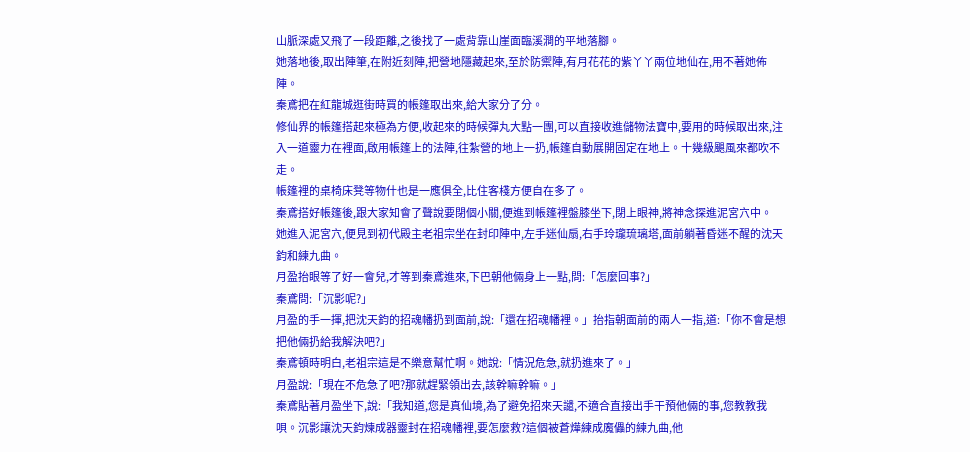山脈深處又飛了一段距離,之後找了一處背靠山崖面臨溪澗的平地落腳。
她落地後,取出陣筆,在附近刻陣,把營地隱藏起來,至於防禦陣,有月花花的紫丫丫兩位地仙在,用不著她佈陣。
秦鳶把在紅龍城逛街時買的帳篷取出來,給大家分了分。
修仙界的帳篷搭起來極為方便,收起來的時候彈丸大點一團,可以直接收進儲物法寶中,要用的時候取出來,注入一道靈力在裡面,啟用帳篷上的法陣,往紮營的地上一扔,帳篷自動展開固定在地上。十幾級颶風來都吹不走。
帳篷裡的桌椅床凳等物什也是一應俱全,比住客棧方便自在多了。
秦鳶搭好帳篷後,跟大家知會了聲說要閉個小關,便進到帳篷裡盤膝坐下,閉上眼神,將神念探進泥宮穴中。
她進入泥宮穴,便見到初代殿主老祖宗坐在封印陣中,左手迷仙扇,右手玲瓏琉璃塔,面前躺著昏迷不醒的沈天鈞和練九曲。
月盈抬眼等了好一會兒,才等到秦鳶進來,下巴朝他倆身上一點,問:「怎麼回事?」
秦鳶問:「沉影呢?」
月盈的手一揮,把沈天鈞的招魂幡扔到面前,說:「還在招魂幡裡。」抬指朝面前的兩人一指,道:「你不會是想把他倆扔給我解決吧?」
秦鳶頓時明白,老祖宗這是不樂意幫忙啊。她說:「情況危急,就扔進來了。」
月盈說:「現在不危急了吧?那就趕緊領出去,該幹嘛幹嘛。」
秦鳶貼著月盈坐下,說:「我知道,您是真仙境,為了避免招來天譴,不適合直接出手干預他倆的事,您教教我唄。沉影讓沈天鈞煉成器靈封在招魂幡裡,要怎麼救?這個被蒼燁練成魔儡的練九曲,他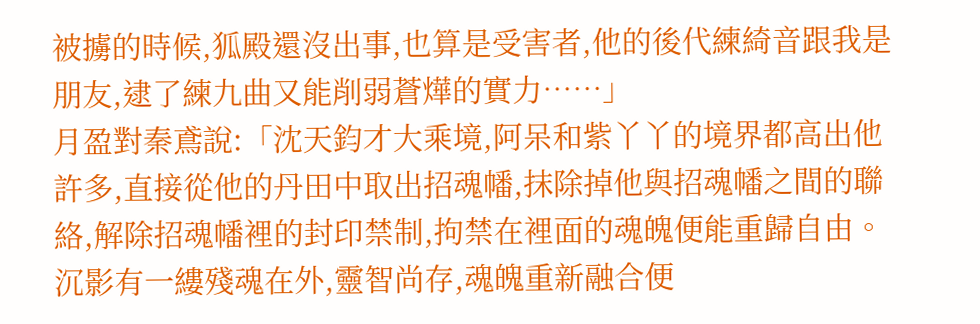被擄的時候,狐殿還沒出事,也算是受害者,他的後代練綺音跟我是朋友,逮了練九曲又能削弱蒼燁的實力……」
月盈對秦鳶說:「沈天鈞才大乘境,阿呆和紫丫丫的境界都高出他許多,直接從他的丹田中取出招魂幡,抹除掉他與招魂幡之間的聯絡,解除招魂幡裡的封印禁制,拘禁在裡面的魂魄便能重歸自由。沉影有一縷殘魂在外,靈智尚存,魂魄重新融合便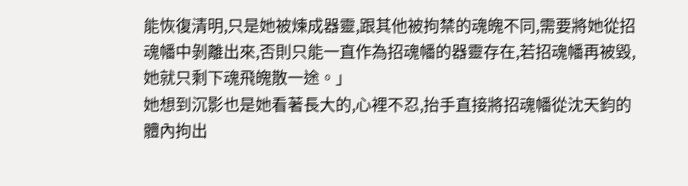能恢復清明,只是她被煉成器靈,跟其他被拘禁的魂魄不同,需要將她從招魂幡中剝離出來,否則只能一直作為招魂幡的器靈存在,若招魂幡再被毀,她就只剩下魂飛魄散一途。」
她想到沉影也是她看著長大的,心裡不忍,抬手直接將招魂幡從沈天鈞的體內拘出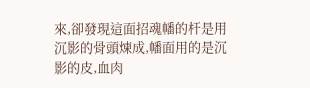來,卻發現這面招魂幡的杆是用沉影的骨頭煉成,幡面用的是沉影的皮,血肉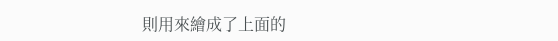則用來繪成了上面的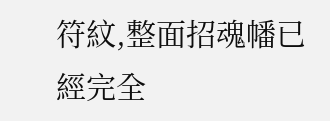符紋,整面招魂幡已經完全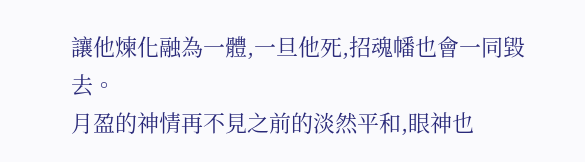讓他煉化融為一體,一旦他死,招魂幡也會一同毀去。
月盈的神情再不見之前的淡然平和,眼神也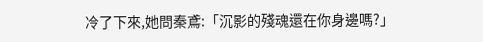冷了下來,她問秦鳶:「沉影的殘魂還在你身邊嗎?」